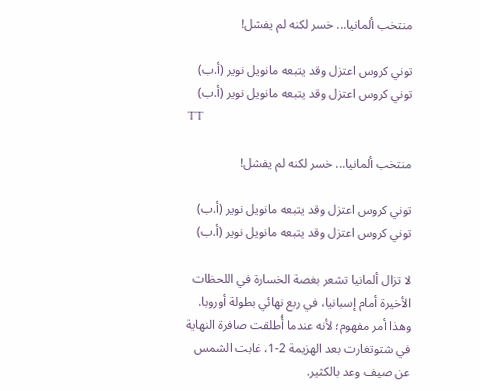منتخب ألمانيا... خسر لكنه لم يفشل!

توني كروس اعتزل وقد يتبعه مانويل نوير (أ.ب)
توني كروس اعتزل وقد يتبعه مانويل نوير (أ.ب)
TT

منتخب ألمانيا... خسر لكنه لم يفشل!

توني كروس اعتزل وقد يتبعه مانويل نوير (أ.ب)
توني كروس اعتزل وقد يتبعه مانويل نوير (أ.ب)

لا تزال ألمانيا تشعر بغصة الخسارة في اللحظات الأخيرة أمام إسبانيا، في ربع نهائي بطولة أوروبا. وهذا أمر مفهوم؛ لأنه عندما أُطلقت صافرة النهاية في شتوتغارت بعد الهزيمة 2-1، غابت الشمس عن صيف وعد بالكثير.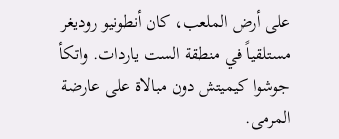على أرض الملعب، كان أنطونيو روديغر مستلقياً في منطقة الست ياردات. واتكأ جوشوا كيميتش دون مبالاة على عارضة المرمى.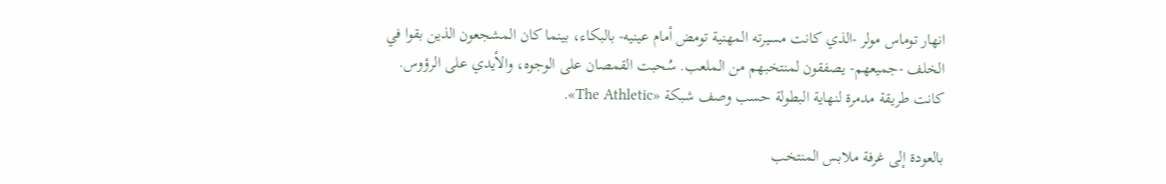انهار توماس مولر -الذي كانت مسيرته المهنية تومض أمام عينيه- بالبكاء، بينما كان المشجعون الذين بقوا في الخلف -جميعهم- يصفقون لمنتخبهم من الملعب. سُحبت القمصان على الوجوه، والأيدي على الرؤوس. كانت طريقة مدمرة لنهاية البطولة حسب وصف شبكة «The Athletic».

بالعودة إلى غرفة ملابس المنتخب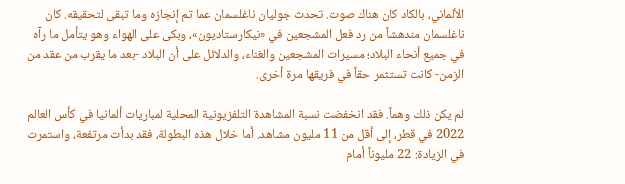الألماني، بالكاد كان هناك صوت. تحدث جوليان ناغلسمان عما تم إنجازه وما تبقى لتحقيقه. كان ناغلسمان مندهشاً من رد فعل المشجعين في «نيكارستاديون»، وبكى على الهواء وهو يتأمل ما رآه في جميع أنحاء البلاد؛ مسيرات المشجعين والغناء، والدلائل على أن البلاد -بعد ما يقرب من عقد من الزمن- كانت تستثمر حقاً في فريقها مرة أخرى.

لم يكن ذلك وهماً. فقد انخفضت نسبة المشاهدة التلفزيونية المحلية لمباريات ألمانيا في كأس العالم 2022 في قطر، إلى أقل من 11 مليون مشاهد. أما خلال هذه البطولة، فقد بدأت مرتفعة، واستمرت في الزيادة: 22 مليوناً أمام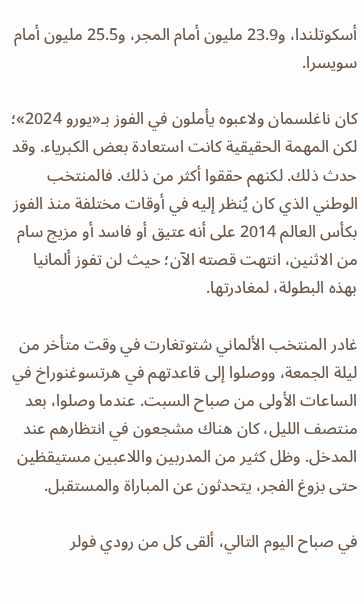أسكوتلندا، و23.9 مليون أمام المجر، و25.5 مليون أمام سويسرا.

كان ناغلسمان ولاعبوه يأملون في الفوز بـ«يورو 2024»؛ لكن المهمة الحقيقية كانت استعادة بعض الكبرياء. وقد حدث ذلك. لكنهم حققوا أكثر من ذلك. فالمنتخب الوطني الذي كان يُنظر إليه في أوقات مختلفة منذ الفوز بكأس العالم 2014 على أنه عتيق أو فاسد أو مزيج سام من الاثنين، انتهت قصته الآن؛ حيث لن تفوز ألمانيا بهذه البطولة، لمغادرتها.

غادر المنتخب الألماني شتوتغارت في وقت متأخر من ليلة الجمعة، ووصلوا إلى قاعدتهم في هرتسوغنوراخ في الساعات الأولى من صباح السبت. عندما وصلوا، بعد منتصف الليل، كان هناك مشجعون في انتظارهم عند المدخل. وظل كثير من المدربين واللاعبين مستيقظين حتى بزوغ الفجر، يتحدثون عن المباراة والمستقبل.

في صباح اليوم التالي، ألقى كل من رودي فولر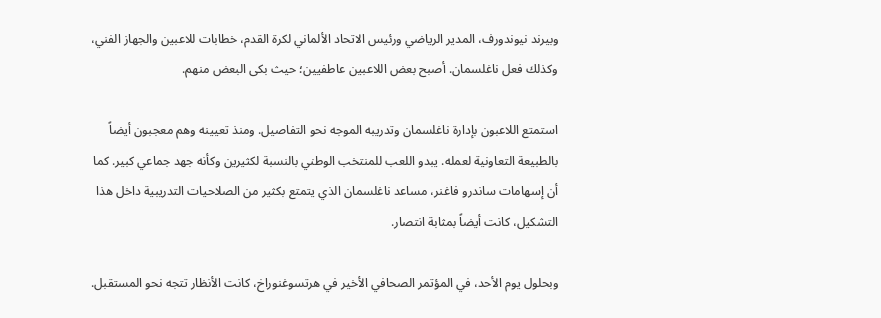وبيرند نيوندورف، المدير الرياضي ورئيس الاتحاد الألماني لكرة القدم، خطابات للاعبين والجهاز الفني، وكذلك فعل ناغلسمان. أصبح بعض اللاعبين عاطفيين؛ حيث بكى البعض منهم.

استمتع اللاعبون بإدارة ناغلسمان وتدريبه الموجه نحو التفاصيل. ومنذ تعيينه وهم معجبون أيضاً بالطبيعة التعاونية لعمله. يبدو اللعب للمنتخب الوطني بالنسبة لكثيرين وكأنه جهد جماعي كبير. كما أن إسهامات ساندرو فاغنر، مساعد ناغلسمان الذي يتمتع بكثير من الصلاحيات التدريبية داخل هذا التشكيل، كانت أيضاً بمثابة انتصار.

وبحلول يوم الأحد، في المؤتمر الصحافي الأخير في هرتسوغنوراخ، كانت الأنظار تتجه نحو المستقبل.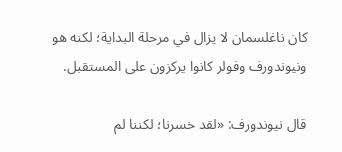كان ناغلسمان لا يزال في مرحلة البداية؛ لكنه هو ونيوندورف وفولر كانوا يركزون على المستقبل.

قال نيوندورف: «لقد خسرنا؛ لكننا لم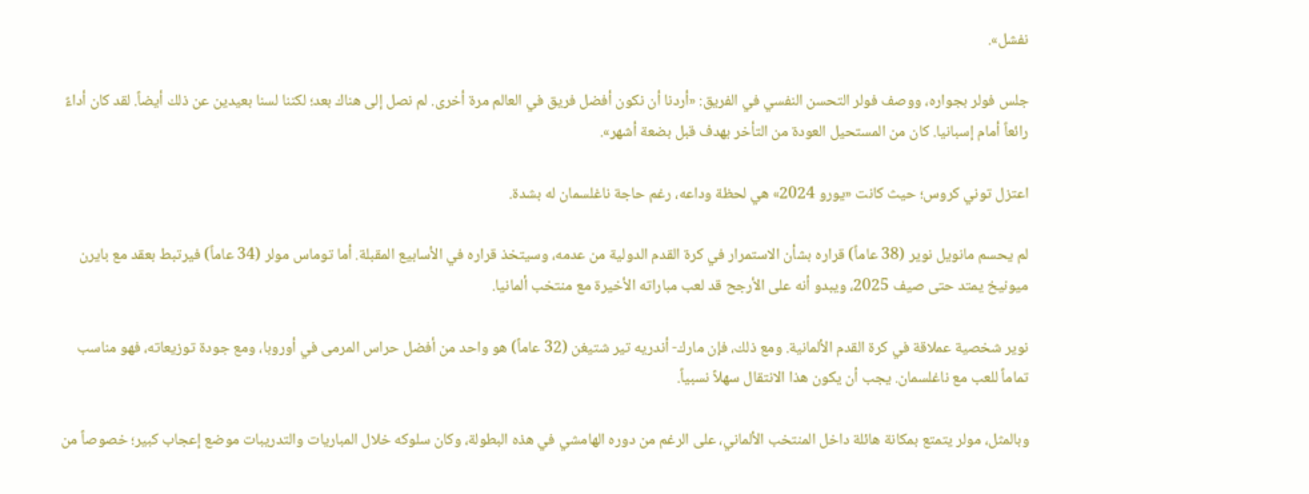نفشل».

جلس فولر بجواره، ووصف فولر التحسن النفسي في الفريق: «أردنا أن نكون أفضل فريق في العالم مرة أخرى. لم نصل إلى هناك بعد؛ لكننا لسنا بعيدين عن ذلك أيضاً. لقد كان أداءً رائعاً أمام إسبانيا. كان من المستحيل العودة من التأخر بهدف قبل بضعة أشهر».

اعتزل توني كروس؛ حيث كانت «يورو 2024» هي لحظة وداعه، رغم حاجة ناغلسمان له بشدة.

لم يحسم مانويل نوير (38 عاماً) قراره بشأن الاستمرار في كرة القدم الدولية من عدمه، وسيتخذ قراره في الأسابيع المقبلة. أما توماس مولر (34 عاماً) فيرتبط بعقد مع بايرن ميونيخ يمتد حتى صيف 2025، ويبدو أنه على الأرجح قد لعب مباراته الأخيرة مع منتخب ألمانيا.

نوير شخصية عملاقة في كرة القدم الألمانية. ومع ذلك، فإن مارك- أندريه تير شتيغن (32 عاماً) هو واحد من أفضل حراس المرمى في أوروبا، ومع جودة توزيعاته، فهو مناسب تماماً للعب مع ناغلسمان. يجب أن يكون هذا الانتقال سهلاً نسبياً.

وبالمثل، مولر يتمتع بمكانة هائلة داخل المنتخب الألماني، على الرغم من دوره الهامشي في هذه البطولة، وكان سلوكه خلال المباريات والتدريبات موضع إعجاب كبير؛ خصوصاً من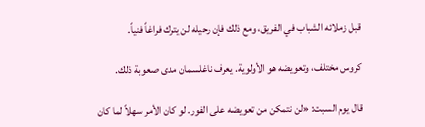قبل زملائه الشباب في الفريق، ومع ذلك فإن رحيله لن يترك فراغاً فنياً.

كروس مختلف، وتعويضه هو الأولوية. يعرف ناغلسمان مدى صعوبة ذلك.

قال يوم السبت: «لن نتمكن من تعويضه على الفور. لو كان الأمر سهلاً لما كان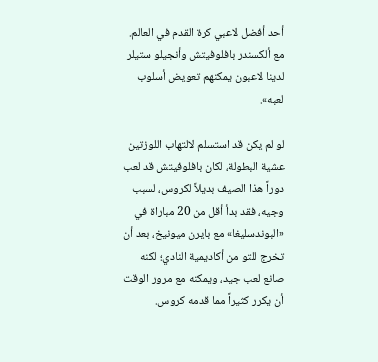أحد أفضل لاعبي كرة القدم في العالم. مع ألكسندر بافلوفيتش وأنجيلو ستيلر لدينا لاعبون يمكنهم تعويض أسلوب لعبه».

لو لم يكن قد استسلم لالتهاب اللوزتين عشية البطولة، لكان بافلوفيتش قد لعب دوراً هذا الصيف بديلاً لكروس، لسبب وجيه، فقد بدأ أقل من 20 مباراة في «البوندسليغا» مع بايرن ميونيخ، بعد أن تخرج للتو من أكاديمية النادي؛ لكنه صانع لعب جيد، ويمكنه مع مرور الوقت أن يكرر كثيراً مما قدمه كروس.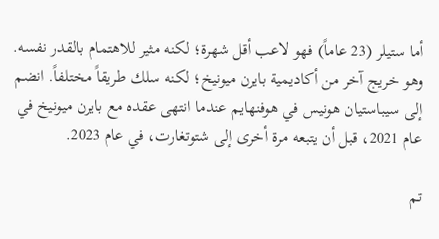أما ستيلر (23 عاماً) فهو لاعب أقل شهرة؛ لكنه مثير للاهتمام بالقدر نفسه. وهو خريج آخر من أكاديمية بايرن ميونيخ؛ لكنه سلك طريقاً مختلفاً. انضم إلى سيباستيان هونيس في هوفنهايم عندما انتهى عقده مع بايرن ميونيخ في عام 2021، قبل أن يتبعه مرة أخرى إلى شتوتغارت، في عام 2023.

تم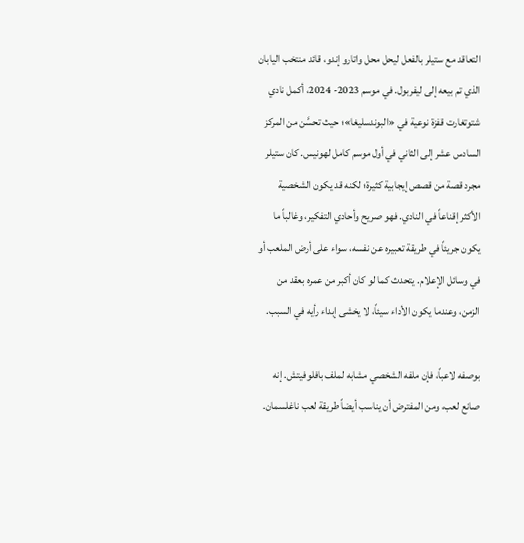التعاقد مع ستيلر بالفعل ليحل محل واتارو إندو، قائد منتخب اليابان الذي تم بيعه إلى ليفربول. في موسم 2023- 2024، أكمل نادي شتوتغارت قفزة نوعية في «البوندسليغا»؛ حيث تحسَّن من المركز السادس عشر إلى الثاني في أول موسم كامل لهونيس. كان ستيلر مجرد قصة من قصص إيجابية كثيرة؛ لكنه قد يكون الشخصية الأكثر إقناعاً في النادي. فهو صريح وأحادي التفكير، وغالباً ما يكون جريئاً في طريقة تعبيره عن نفسه، سواء على أرض الملعب أو في وسائل الإعلام. يتحدث كما لو كان أكبر من عمره بعقد من الزمن، وعندما يكون الأداء سيئاً، لا يخشى إبداء رأيه في السبب.

بوصفه لاعباً، فإن ملفه الشخصي مشابه لملف بافلوفيتش. إنه صانع لعب، ومن المفترض أن يناسب أيضاً طريقة لعب ناغلسمان.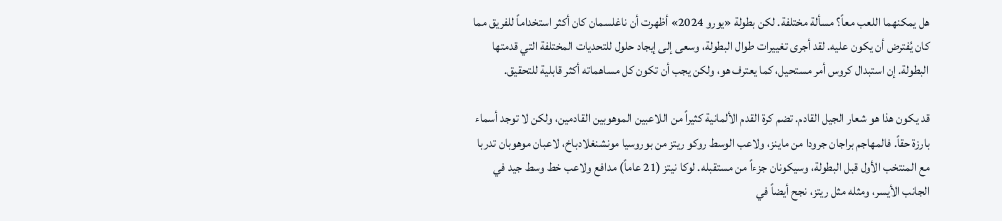هل يمكنهما اللعب معاً؟ مسألة مختلفة. لكن بطولة «يورو 2024» أظهرت أن ناغلسمان كان أكثر استخداماً للفريق مما كان يُفترض أن يكون عليه. لقد أجرى تغييرات طوال البطولة، وسعى إلى إيجاد حلول للتحديات المختلفة التي قدمتها البطولة. إن استبدال كروس أمر مستحيل، كما يعترف هو، ولكن يجب أن تكون كل مساهماته أكثر قابلية للتحقيق.

قد يكون هذا هو شعار الجيل القادم. تضم كرة القدم الألمانية كثيراً من اللاعبين الموهوبين القادمين، ولكن لا توجد أسماء بارزة حقاً. فالمهاجم براجان جرودا من ماينز، ولاعب الوسط روكو ريتز من بوروسيا مونشنغلادباخ، لاعبان موهوبان تدربا مع المنتخب الأول قبل البطولة، وسيكونان جزءاً من مستقبله. لوكا نيتز (21 عاماً) مدافع ولاعب خط وسط جيد في الجانب الأيسر، ومثله مثل ريتز، نجح أيضاً في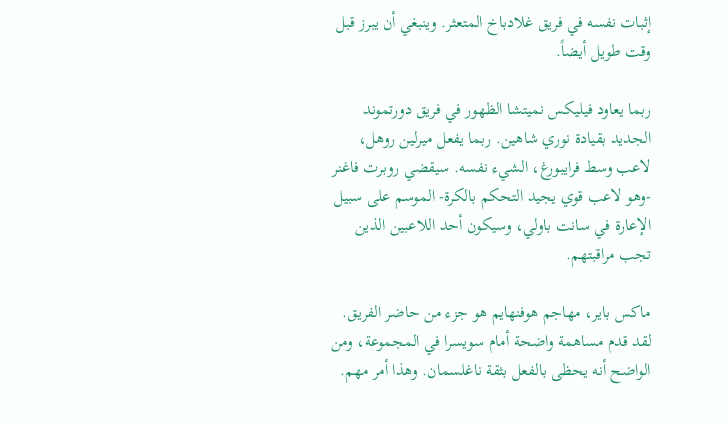إثبات نفسه في فريق غلادباخ المتعثر. وينبغي أن يبرز قبل وقت طويل أيضاً.

ربما يعاود فيليكس نميتشا الظهور في فريق دورتموند الجديد بقيادة نوري شاهين. ربما يفعل ميرلين روهل، لاعب وسط فرايبورغ، الشيء نفسه. سيقضي روبرت فاغنر -وهو لاعب قوي يجيد التحكم بالكرة- الموسم على سبيل الإعارة في سانت باولي، وسيكون أحد اللاعبين الذين تجب مراقبتهم.

ماكس باير، مهاجم هوفنهايم هو جزء من حاضر الفريق. لقد قدم مساهمة واضحة أمام سويسرا في المجموعة، ومن الواضح أنه يحظى بالفعل بثقة ناغلسمان. وهذا أمر مهم.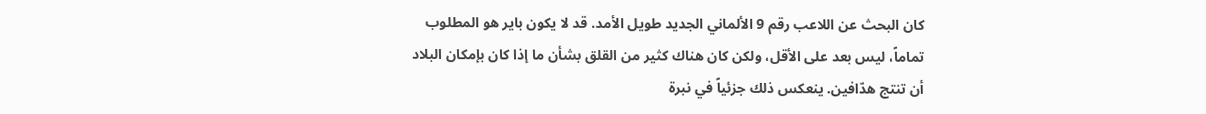كان البحث عن اللاعب رقم 9 الألماني الجديد طويل الأمد. قد لا يكون باير هو المطلوب تماماً، ليس بعد على الأقل، ولكن كان هناك كثير من القلق بشأن ما إذا كان بإمكان البلاد أن تنتج هدّافين. ينعكس ذلك جزئياً في نبرة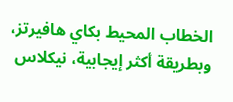الخطاب المحيط بكاي هافيرتز، وبطريقة أكثر إيجابية، نيكلاس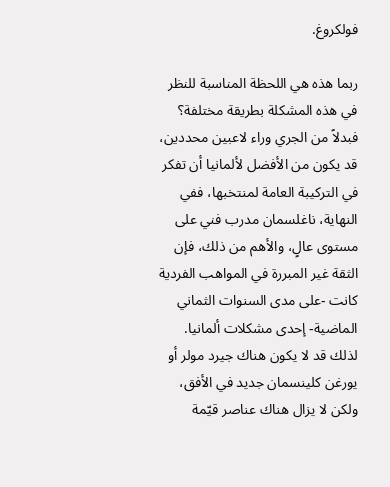فولكروغ.

ربما هذه هي اللحظة المناسبة للنظر في هذه المشكلة بطريقة مختلفة؟ فبدلاً من الجري وراء لاعبين محددين، قد يكون من الأفضل لألمانيا أن تفكر في التركيبة العامة لمنتخبها، ففي النهاية، ناغلسمان مدرب فني على مستوى عالٍ، والأهم من ذلك، فإن الثقة غير المبررة في المواهب الفردية كانت -على مدى السنوات الثماني الماضية- إحدى مشكلات ألمانيا. لذلك قد لا يكون هناك جيرد مولر أو يورغن كلينسمان جديد في الأفق، ولكن لا يزال هناك عناصر قيّمة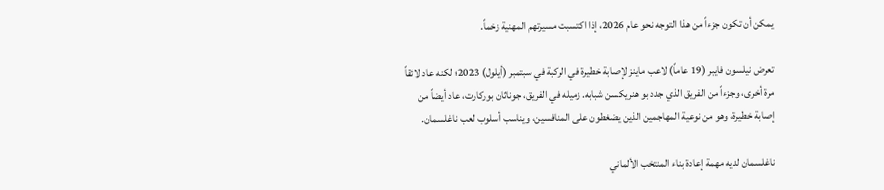يمكن أن تكون جزءاً من هذا التوجه نحو عام 2026، إذا اكتسبت مسيرتهم المهنية زخماً.

تعرض نيلسون فايبر (19 عاماً) لاعب ماينز لإصابة خطيرة في الركبة في سبتمبر (أيلول) 2023؛ لكنه عاد لائقاً مرة أخرى، وجزءاً من الفريق الذي جدد بو هنريكسن شبابه. زميله في الفريق، جوناثان بوركارت، عاد أيضاً من إصابة خطيرة، وهو من نوعية المهاجمين الذين يضغطون على المنافسين، ويناسب أسلوب لعب ناغلسمان.

ناغلسمان لديه مهمة إعادة بناء المنتخب الألماني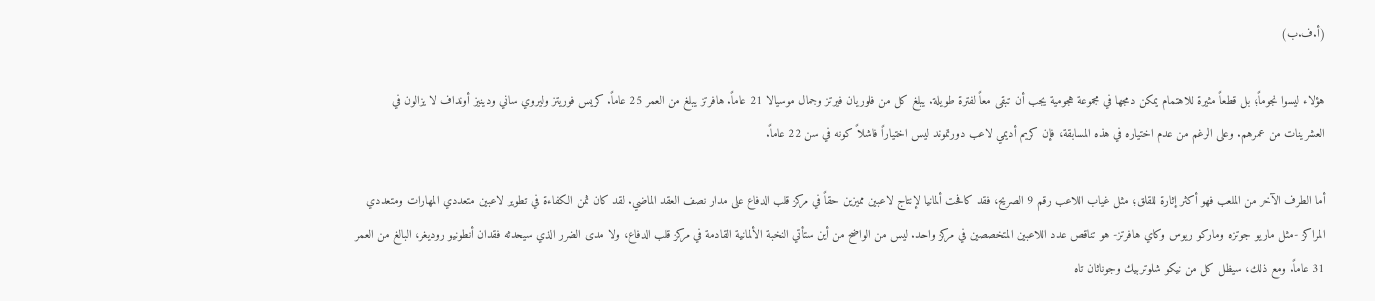(أ.ف.ب)

هؤلاء ليسوا نجوماً؛ بل قطعاً مثيرة للاهتمام يمكن دمجها في مجموعة هجومية يجب أن تبقى معاً لفترة طويلة. يبلغ كل من فلوريان فيرتز وجمال موسيالا 21 عاماً. هافرتز يبلغ من العمر 25 عاماً. كريس فوريتز وليروي ساني ودينيز أونداف لا يزالون في العشرينات من عمرهم. وعلى الرغم من عدم اختياره في هذه المسابقة، فإن كريم أديمي لاعب دورتموند ليس اختياراً فاشلاً كونه في سن 22 عاماً.

أما الطرف الآخر من الملعب فهو أكثر إثارة للقلق؛ مثل غياب اللاعب رقم 9 الصريح، فقد كافحت ألمانيا لإنتاج لاعبين مميزين حقاً في مركز قلب الدفاع على مدار نصف العقد الماضي. لقد كان ثمن الكفاءة في تطوير لاعبين متعددي المهارات ومتعددي المراكز -مثل ماريو جوتزه وماركو ريوس وكاي هافرتز- هو تناقص عدد اللاعبين المتخصصين في مركز واحد. ليس من الواضح من أين ستأتي النخبة الألمانية القادمة في مركز قلب الدفاع، ولا مدى الضرر الذي سيحدثه فقدان أنطونيو روديغر، البالغ من العمر 31 عاماً. ومع ذلك، سيظل كل من نيكو شلوتربيك وجوناثان تاه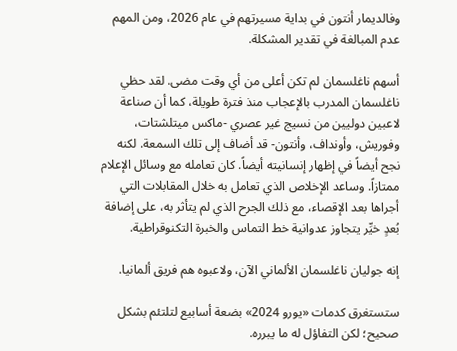وفالديمار أنتون في بداية مسيرتهم في عام 2026، ومن المهم عدم المبالغة في تقدير المشكلة.

أسهم ناغلسمان لم تكن أعلى من أي وقت مضى. لقد حظي ناغلسمان المدرب بالإعجاب منذ فترة طويلة، كما أن صناعة لاعبين دوليين من نسيج غير عصري -ماكس ميتلشتات، وفوريش، وأونداف، وأنتون- قد أضاف إلى تلك السمعة. لكنه نجح أيضاً في إظهار إنسانيته أيضاً. كان تعامله مع وسائل الإعلام ممتازاً. وساعد الإخلاص الذي تعامل به خلال المقابلات التي أجراها بعد الإقصاء، مع ذلك الجرح الذي لم يتأثر به، على إضافة بُعدٍ خيِّر يتجاوز عدوانية خط التماس والخبرة التكنوقراطية.

إنه جوليان ناغلسمان الألماني الآن، ولاعبوه هم فريق ألمانيا.

ستستغرق كدمات «يورو 2024» بضعة أسابيع لتلتئم بشكل صحيح؛ لكن التفاؤل له ما يبرره.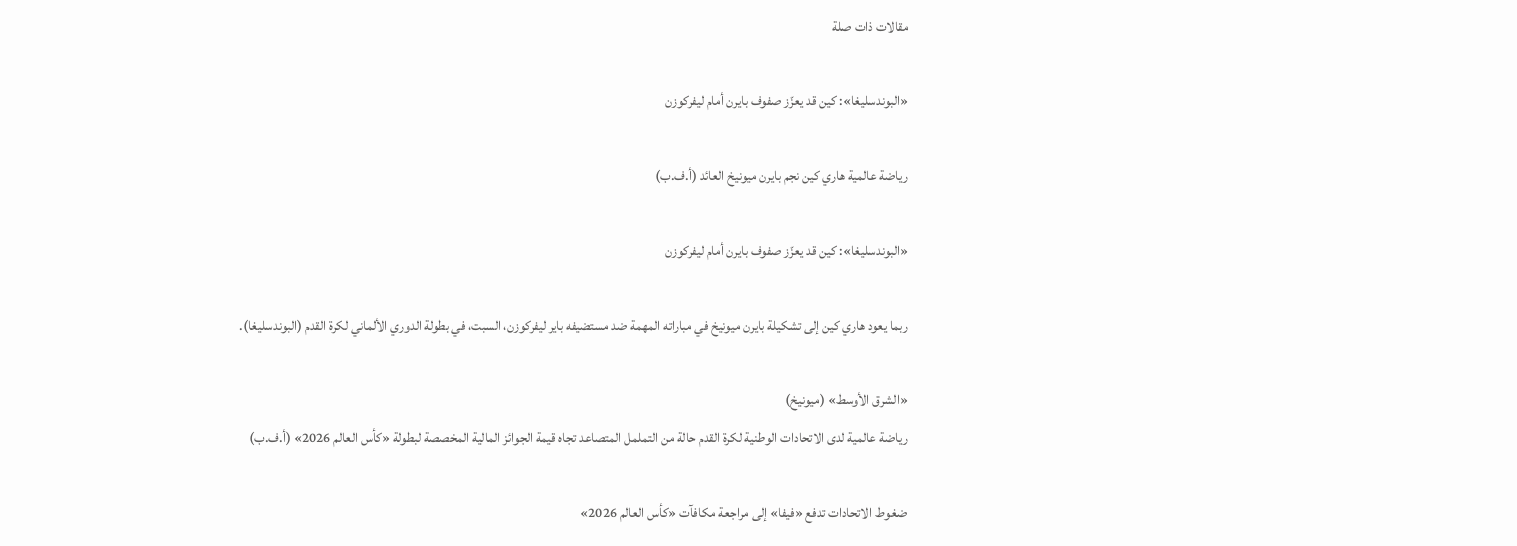مقالات ذات صلة

«البوندسليغا»: كين قد يعزّز صفوف بايرن أمام ليفركوزن

رياضة عالمية هاري كين نجم بايرن ميونيخ العائد (أ.ف.ب)

«البوندسليغا»: كين قد يعزّز صفوف بايرن أمام ليفركوزن

ربما يعود هاري كين إلى تشكيلة بايرن ميونيخ في مباراته المهمة ضد مستضيفه باير ليفركوزن، السبت، في بطولة الدوري الألماني لكرة القدم (البوندسليغا).

«الشرق الأوسط» (ميونيخ)
رياضة عالمية لدى الاتحادات الوطنية لكرة القدم حالة من التململ المتصاعد تجاه قيمة الجوائز المالية المخصصة لبطولة «كأس العالم 2026» (أ.ف.ب)

ضغوط الاتحادات تدفع «فيفا» إلى مراجعة مكافآت «كأس العالم 2026»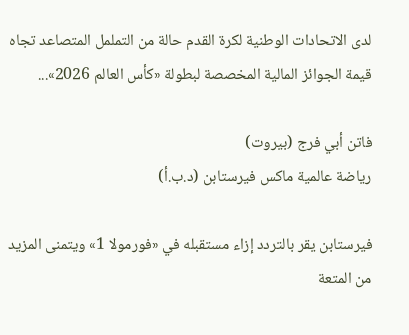لدى الاتحادات الوطنية لكرة القدم حالة من التململ المتصاعد تجاه قيمة الجوائز المالية المخصصة لبطولة «كأس العالم 2026»...

فاتن أبي فرج (بيروت)
رياضة عالمية ماكس فيرستابن (د.ب.أ)

فيرستابن يقر بالتردد إزاء مستقبله في «فورمولا 1» ويتمنى المزيد من المتعة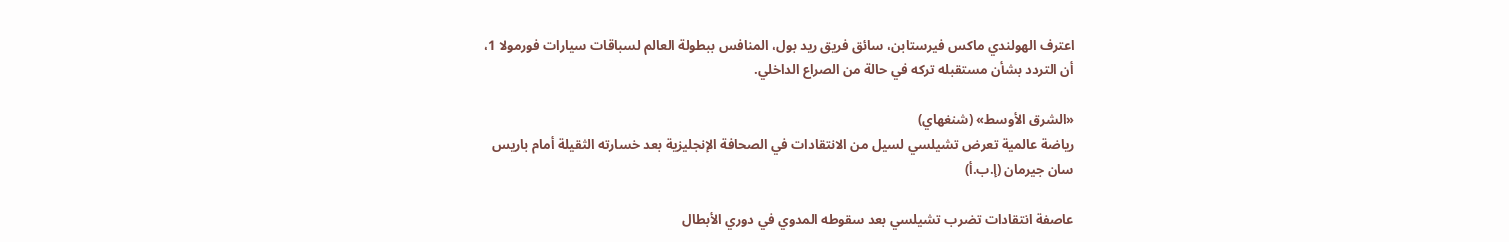اعترف الهولندي ماكس فيرستابن، سائق فريق ريد بول، المنافس ببطولة العالم لسباقات سيارات فورمولا 1، أن التردد بشأن مستقبله تركه في حالة من الصراع الداخلي.

«الشرق الأوسط» (شنغهاي)
رياضة عالمية تعرض تشيلسي لسيل من الانتقادات في الصحافة الإنجليزية بعد خسارته الثقيلة أمام باريس سان جيرمان (إ.ب.أ)

عاصفة انتقادات تضرب تشيلسي بعد سقوطه المدوي في دوري الأبطال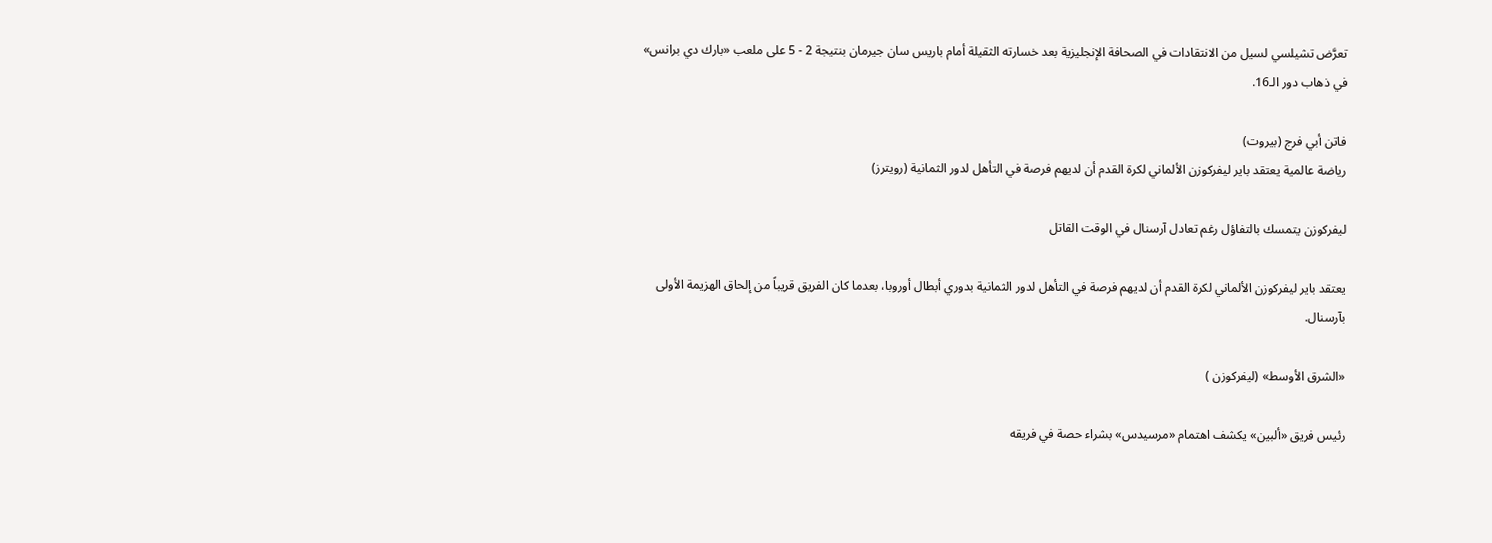تعرَّض تشيلسي لسيل من الانتقادات في الصحافة الإنجليزية بعد خسارته الثقيلة أمام باريس سان جيرمان بنتيجة 2 - 5 على ملعب «بارك دي برانس» في ذهاب دور الـ16.

فاتن أبي فرج (بيروت)
رياضة عالمية يعتقد باير ليفركوزن الألماني لكرة القدم أن لديهم فرصة في التأهل لدور الثمانية (رويترز)

ليفركوزن يتمسك بالتفاؤل رغم تعادل آرسنال في الوقت القاتل

يعتقد باير ليفركوزن الألماني لكرة القدم أن لديهم فرصة في التأهل لدور الثمانية بدوري أبطال أوروبا، بعدما كان الفريق قريباً من إلحاق الهزيمة الأولى بآرسنال.

«الشرق الأوسط» (ليفركوزن )

رئيس فريق «ألبين» يكشف اهتمام «مرسيدس» بشراء حصة في فريقه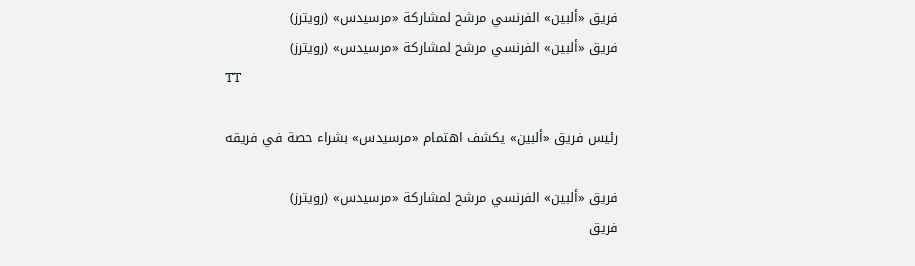فريق «ألبين» الفرنسي مرشح لمشاركة «مرسيدس» (رويترز)
فريق «ألبين» الفرنسي مرشح لمشاركة «مرسيدس» (رويترز)
TT

رئيس فريق «ألبين» يكشف اهتمام «مرسيدس» بشراء حصة في فريقه

فريق «ألبين» الفرنسي مرشح لمشاركة «مرسيدس» (رويترز)
فريق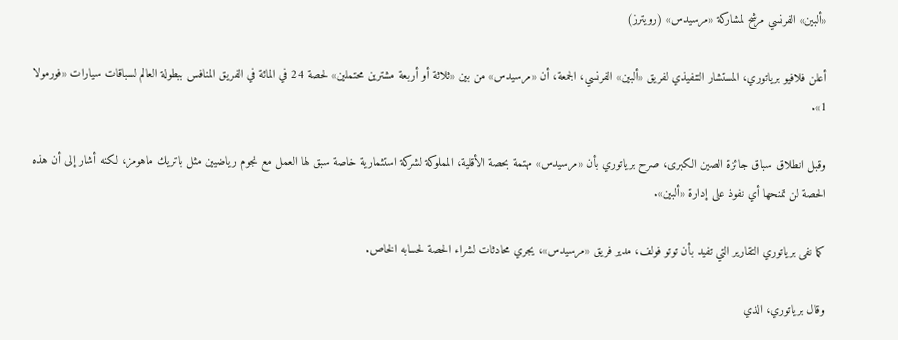«ألبين» الفرنسي مرشح لمشاركة «مرسيدس» (رويترز)

أعلن فلافيو برياتوري، المستشار التنفيذي لفريق «ألبين» الفرنسي، الجمعة، أن «مرسيدس» من بين «ثلاثة أو أربعة مشترين محتملين» لحصة 24 في المائة في الفريق المنافس ببطولة العالم لسباقات سيارات «فورمولا 1».

وقبل انطلاق سباق جائزة الصين الكبرى، صرح برياتوري بأن «مرسيدس» مهتمة بحصة الأقلية، المملوكة لشركة استثمارية خاصة سبق لها العمل مع نجوم رياضيين مثل باتريك ماهومز، لكنه أشار إلى أن هذه الحصة لن تمنحها أي نفوذ على إدارة «ألبين».

كما نفى برياتوري التقارير التي تفيد بأن توتو فولف، مدير فريق «مرسيدس»، يجري محادثات لشراء الحصة لحسابه الخاص.

وقال برياتوري، الذي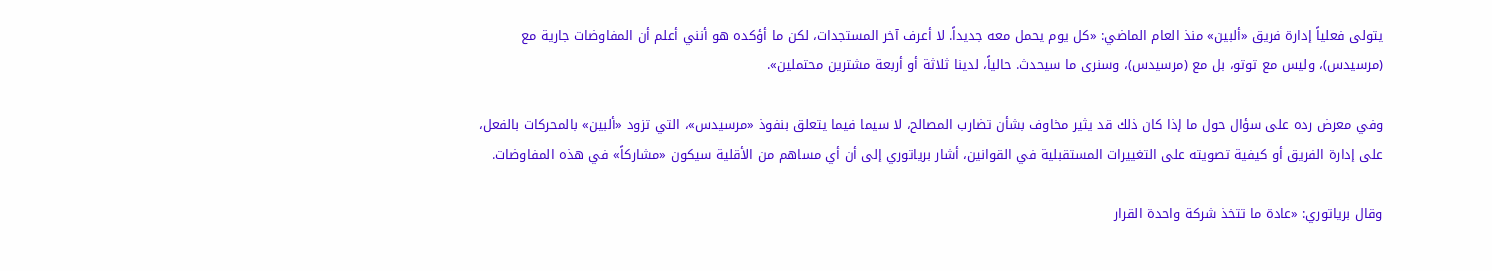يتولى فعلياً إدارة فريق «ألبين» منذ العام الماضي: «كل يوم يحمل معه جديداً. لا أعرف آخر المستجدات، لكن ما أؤكده هو أنني أعلم أن المفاوضات جارية مع (مرسيدس)، وليس مع توتو، بل مع (مرسيدس)، وسنرى ما سيحدث. حالياً، لدينا ثلاثة أو أربعة مشترين محتملين».

وفي معرض رده على سؤال حول ما إذا كان ذلك قد يثير مخاوف بشأن تضارب المصالح، لا سيما فيما يتعلق بنفوذ «مرسيدس»، التي تزود «ألبين» بالمحركات بالفعل، على إدارة الفريق أو كيفية تصويته على التغييرات المستقبلية في القوانين، أشار برياتوري إلى أن أي مساهم من الأقلية سيكون «مشاركاً» في هذه المفاوضات.

وقال برياتوري: «عادة ما تتخذ شركة واحدة القرار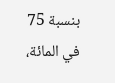بنسبة 75 في المائة،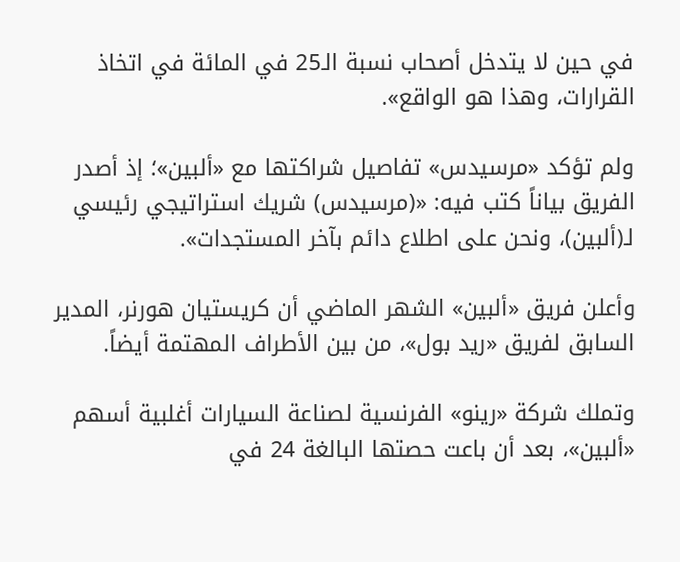في حين لا يتدخل أصحاب نسبة الـ25 في المائة في اتخاذ القرارات، وهذا هو الواقع».

ولم تؤكد «مرسيدس» تفاصيل شراكتها مع «ألبين»؛ إذ أصدر الفريق بياناً كتب فيه: «(مرسيدس) شريك استراتيجي رئيسي لـ(ألبين)، ونحن على اطلاع دائم بآخر المستجدات».

وأعلن فريق «ألبين» الشهر الماضي أن كريستيان هورنر، المدير السابق لفريق «ريد بول»، من بين الأطراف المهتمة أيضاً.

وتملك شركة «رينو» الفرنسية لصناعة السيارات أغلبية أسهم «ألبين»، بعد أن باعت حصتها البالغة 24 في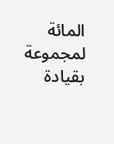المائة لمجموعة بقيادة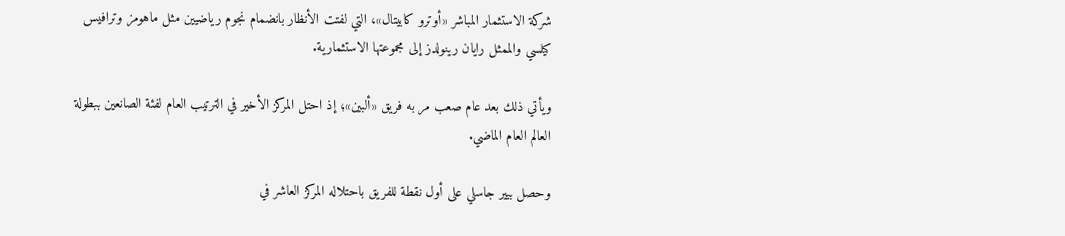شركة الاستثمار المباشر «أوترو كابيتال»، التي لفتت الأنظار بانضمام نجوم رياضيين مثل ماهومز وترافيس كيلسي والممثل رايان رينولدز إلى مجموعتها الاستثمارية.

ويأتي ذلك بعد عام صعب مر به فريق «ألبين»؛ إذ احتل المركز الأخير في الترتيب العام لفئة الصانعين ببطولة العالم العام الماضي.

وحصل بيير جاسلي على أول نقطة للفريق باحتلاله المركز العاشر في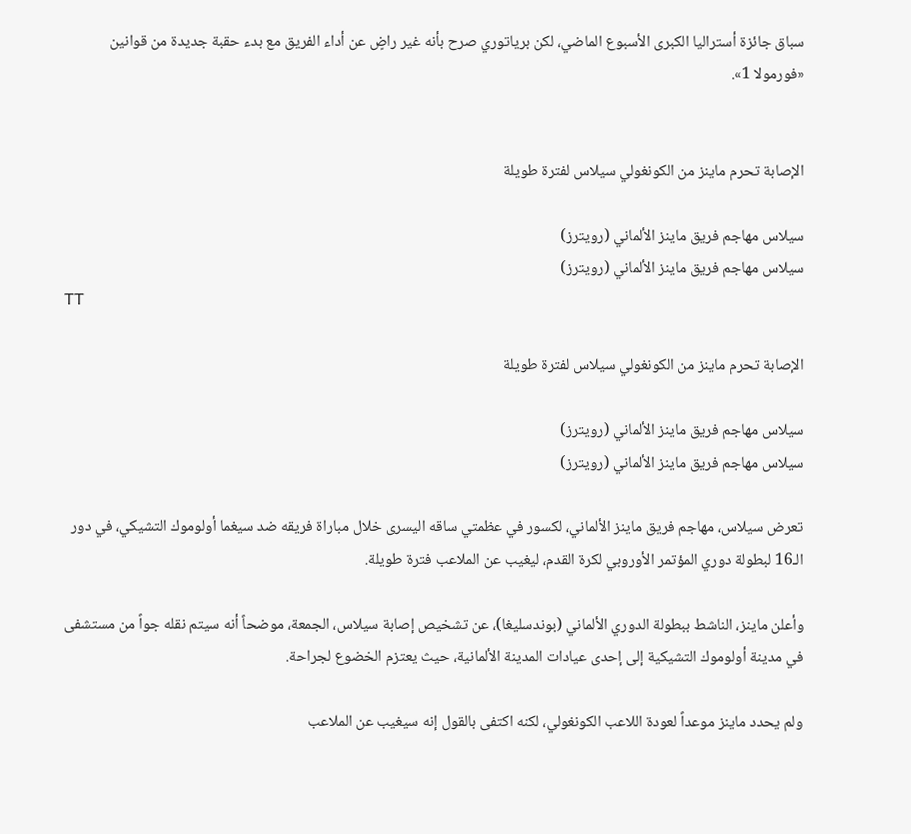سباق جائزة أستراليا الكبرى الأسبوع الماضي، لكن برياتوري صرح بأنه غير راضٍ عن أداء الفريق مع بدء حقبة جديدة من قوانين «فورمولا 1».


الإصابة تحرم ماينز من الكونغولي سيلاس لفترة طويلة

سيلاس مهاجم فريق ماينز الألماني (رويترز)
سيلاس مهاجم فريق ماينز الألماني (رويترز)
TT

الإصابة تحرم ماينز من الكونغولي سيلاس لفترة طويلة

سيلاس مهاجم فريق ماينز الألماني (رويترز)
سيلاس مهاجم فريق ماينز الألماني (رويترز)

تعرض سيلاس، مهاجم فريق ماينز الألماني، لكسور في عظمتي ساقه اليسرى خلال مباراة فريقه ضد سيغما أولوموك التشيكي، في دور الـ16 لبطولة دوري المؤتمر الأوروبي لكرة القدم، ليغيب عن الملاعب فترة طويلة.

وأعلن ماينز، الناشط ببطولة الدوري الألماني (بوندسليغا)، عن تشخيص إصابة سيلاس، الجمعة، موضحاً أنه سيتم نقله جواً من مستشفى في مدينة أولوموك التشيكية إلى إحدى عيادات المدينة الألمانية، حيث يعتزم الخضوع لجراحة.

ولم يحدد ماينز موعداً لعودة اللاعب الكونغولي، لكنه اكتفى بالقول إنه سيغيب عن الملاعب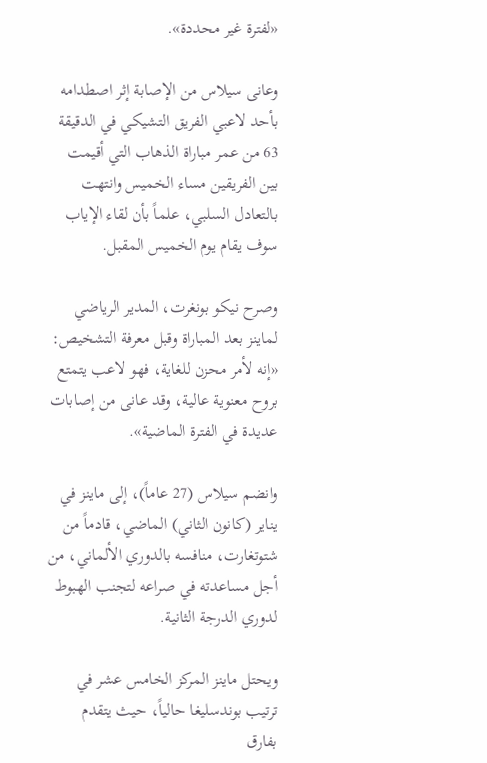«لفترة غير محددة».

وعانى سيلاس من الإصابة إثر اصطدامه بأحد لاعبي الفريق التشيكي في الدقيقة 63 من عمر مباراة الذهاب التي أقيمت بين الفريقين مساء الخميس وانتهت بالتعادل السلبي، علماً بأن لقاء الإياب سوف يقام يوم الخميس المقبل.

وصرح نيكو بونغرت، المدير الرياضي لماينز بعد المباراة وقبل معرفة التشخيص: «إنه لأمر محزن للغاية، فهو لاعب يتمتع بروح معنوية عالية، وقد عانى من إصابات عديدة في الفترة الماضية».

وانضم سيلاس (27 عاماً)، إلى ماينز في يناير (كانون الثاني) الماضي، قادماً من شتوتغارت، منافسه بالدوري الألماني، من أجل مساعدته في صراعه لتجنب الهبوط لدوري الدرجة الثانية.

ويحتل ماينز المركز الخامس عشر في ترتيب بوندسليغا حالياً، حيث يتقدم بفارق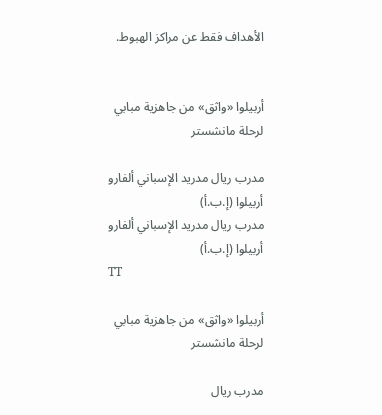الأهداف فقط عن مراكز الهبوط.


أربيلوا «واثق» من جاهزية مبابي لرحلة مانشستر

مدرب ريال مدريد الإسباني ألفارو أربيلوا (إ.ب.أ)
مدرب ريال مدريد الإسباني ألفارو أربيلوا (إ.ب.أ)
TT

أربيلوا «واثق» من جاهزية مبابي لرحلة مانشستر

مدرب ريال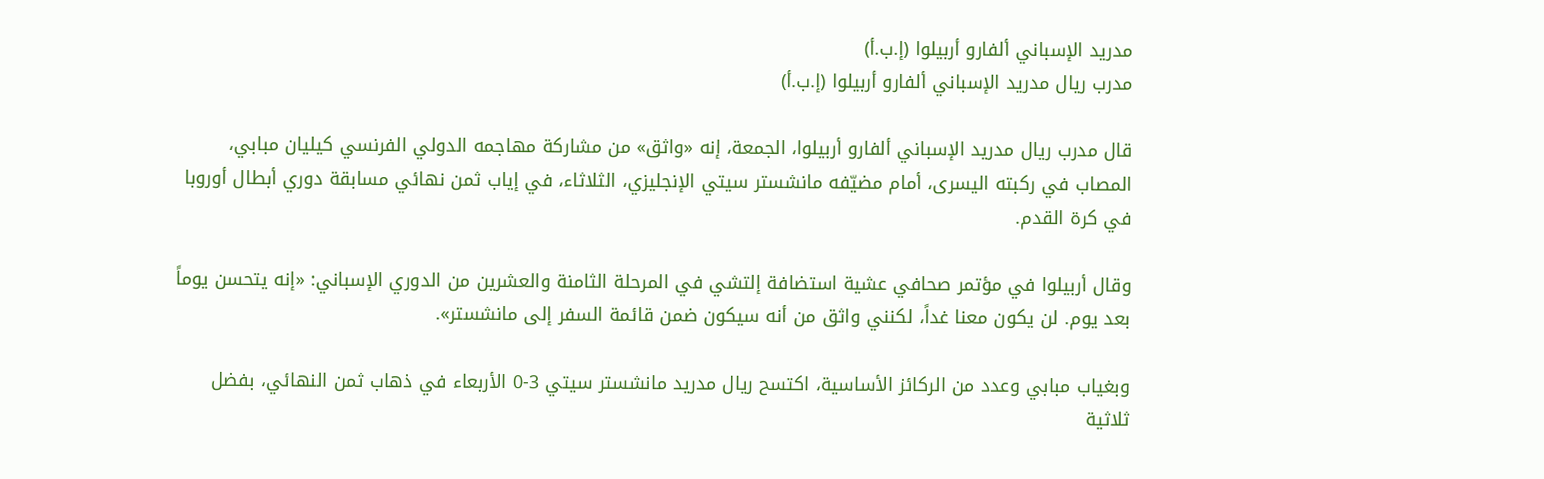مدريد الإسباني ألفارو أربيلوا (إ.ب.أ)
مدرب ريال مدريد الإسباني ألفارو أربيلوا (إ.ب.أ)

قال مدرب ريال مدريد الإسباني ألفارو أربيلوا، الجمعة، إنه «واثق» من مشاركة مهاجمه الدولي الفرنسي كيليان مبابي، المصاب في ركبته اليسرى، أمام مضيّفه مانشستر سيتي الإنجليزي، الثلاثاء، في إياب ثمن نهائي مسابقة دوري أبطال أوروبا في كرة القدم.

وقال أربيلوا في مؤتمر صحافي عشية استضافة إلتشي في المرحلة الثامنة والعشرين من الدوري الإسباني: «إنه يتحسن يوماً بعد يوم. لن يكون معنا غداً، لكنني واثق من أنه سيكون ضمن قائمة السفر إلى مانشستر».

وبغياب مبابي وعدد من الركائز الأساسية، اكتسح ريال مدريد مانشستر سيتي 3-0 الأربعاء في ذهاب ثمن النهائي، بفضل ثلاثية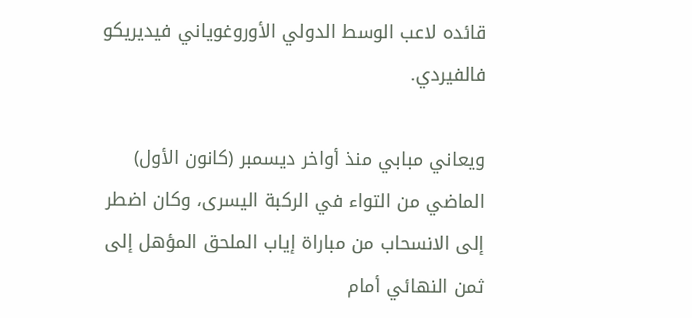قائده لاعب الوسط الدولي الأوروغوياني فيديريكو فالفيردي.

ويعاني مبابي منذ أواخر ديسمبر (كانون الأول) الماضي من التواء في الركبة اليسرى، وكان اضطر إلى الانسحاب من مباراة إياب الملحق المؤهل إلى ثمن النهائي أمام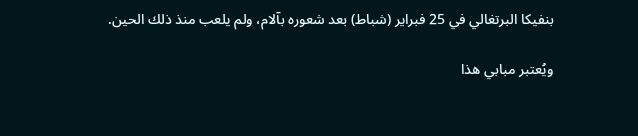بنفيكا البرتغالي في 25 فبراير (شباط) بعد شعوره بآلام، ولم يلعب منذ ذلك الحين.

ويُعتبر مبابي هذا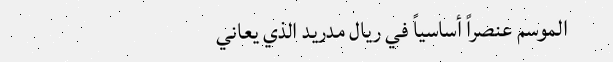الموسم عنصراً أساسياً في ريال مدريد الذي يعاني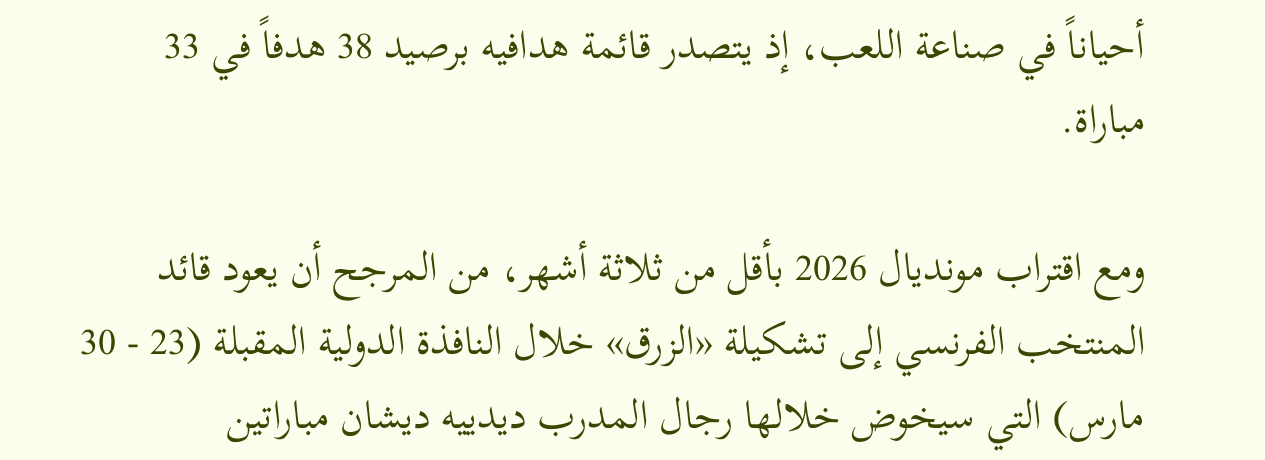أحياناً في صناعة اللعب، إذ يتصدر قائمة هدافيه برصيد 38 هدفاً في 33 مباراة.

ومع اقتراب مونديال 2026 بأقل من ثلاثة أشهر، من المرجح أن يعود قائد المنتخب الفرنسي إلى تشكيلة «الزرق» خلال النافذة الدولية المقبلة (23 - 30 مارس) التي سيخوض خلالها رجال المدرب ديدييه ديشان مباراتين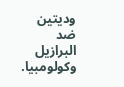وديتين ضد البرازيل وكولومبيا.